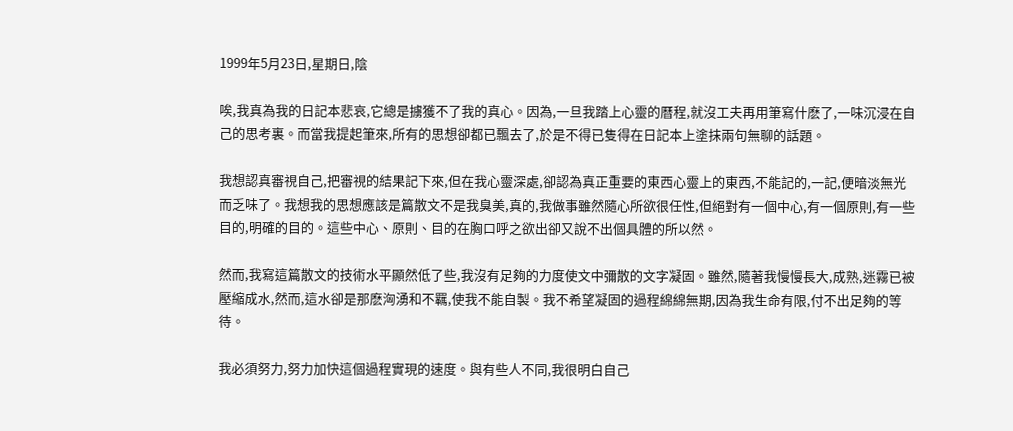1999年5月23日,星期日,陰

唉,我真為我的日記本悲哀,它總是擄獲不了我的真心。因為,一旦我踏上心靈的曆程,就沒工夫再用筆寫什麽了,一味沉浸在自己的思考裏。而當我提起筆來,所有的思想卻都已飄去了,於是不得已隻得在日記本上塗抹兩句無聊的話題。

我想認真審視自己,把審視的結果記下來,但在我心靈深處,卻認為真正重要的東西心靈上的東西,不能記的,一記,便暗淡無光而乏味了。我想我的思想應該是篇散文不是我臭美,真的,我做事雖然隨心所欲很任性,但絕對有一個中心,有一個原則,有一些目的,明確的目的。這些中心、原則、目的在胸口呼之欲出卻又說不出個具體的所以然。

然而,我寫這篇散文的技術水平顯然低了些,我沒有足夠的力度使文中彌散的文字凝固。雖然,隨著我慢慢長大,成熟,迷霧已被壓縮成水,然而,這水卻是那麽洶湧和不羈,使我不能自製。我不希望凝固的過程綿綿無期,因為我生命有限,付不出足夠的等待。

我必須努力,努力加快這個過程實現的速度。與有些人不同,我很明白自己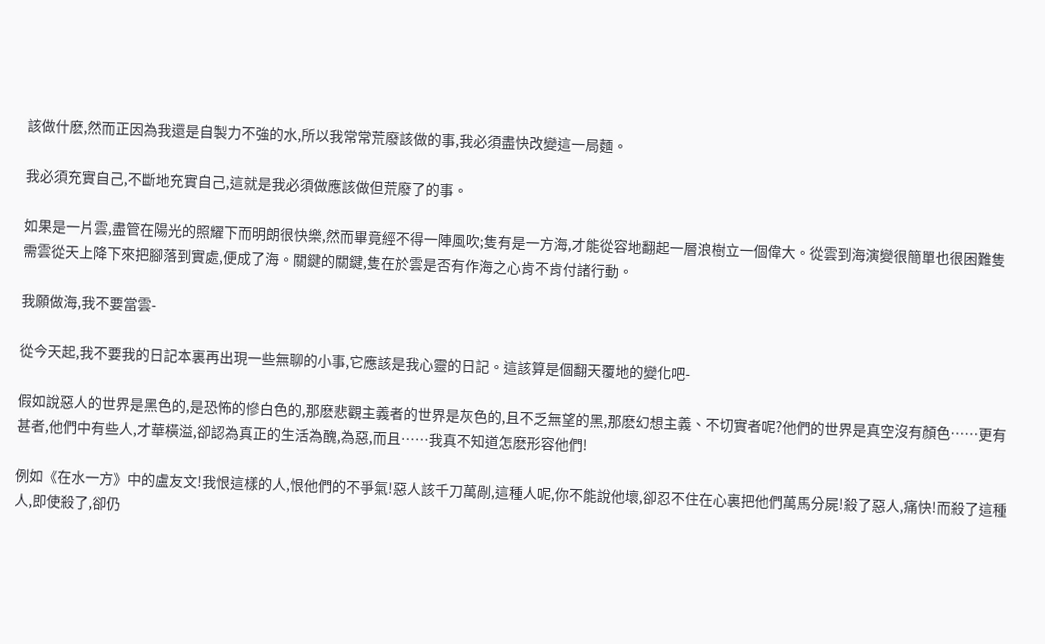該做什麽,然而正因為我還是自製力不強的水,所以我常常荒廢該做的事,我必須盡快改變這一局麵。

我必須充實自己,不斷地充實自己,這就是我必須做應該做但荒廢了的事。

如果是一片雲,盡管在陽光的照耀下而明朗很快樂,然而畢竟經不得一陣風吹;隻有是一方海,才能從容地翻起一層浪樹立一個偉大。從雲到海演變很簡單也很困難隻需雲從天上降下來把腳落到實處,便成了海。關鍵的關鍵,隻在於雲是否有作海之心肯不肯付諸行動。

我願做海,我不要當雲-

從今天起,我不要我的日記本裏再出現一些無聊的小事,它應該是我心靈的日記。這該算是個翻天覆地的變化吧-

假如說惡人的世界是黑色的,是恐怖的慘白色的,那麽悲觀主義者的世界是灰色的,且不乏無望的黑,那麽幻想主義、不切實者呢?他們的世界是真空沒有顏色……更有甚者,他們中有些人,才華橫溢,卻認為真正的生活為醜,為惡,而且……我真不知道怎麽形容他們!

例如《在水一方》中的盧友文!我恨這樣的人,恨他們的不爭氣!惡人該千刀萬剮,這種人呢,你不能說他壞,卻忍不住在心裏把他們萬馬分屍!殺了惡人,痛快!而殺了這種人,即使殺了,卻仍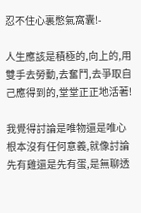忍不住心裏憋氣窩囊!-

人生應該是積極的,向上的,用雙手去勞動,去奮鬥,去爭取自己應得到的,堂堂正正地活著!

我覺得討論是唯物還是唯心根本沒有任何意義,就像討論先有雞還是先有蛋,是無聊透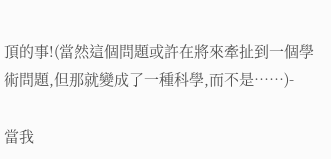頂的事!(當然這個問題或許在將來牽扯到一個學術問題,但那就變成了一種科學,而不是……)-

當我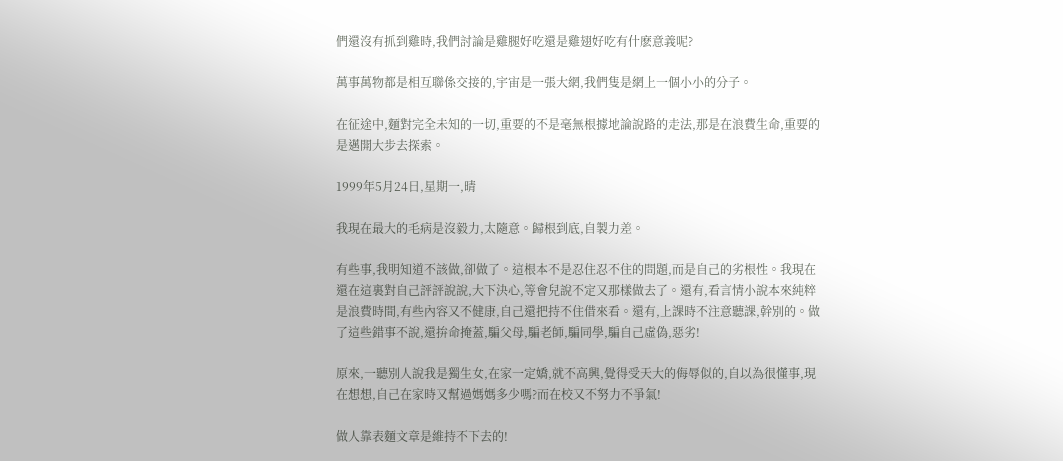們還沒有抓到雞時,我們討論是雞腿好吃還是雞翅好吃有什麽意義呢?

萬事萬物都是相互聯係交接的,宇宙是一張大網,我們隻是網上一個小小的分子。

在征途中,麵對完全未知的一切,重要的不是毫無根據地論說路的走法,那是在浪費生命,重要的是邁開大步去探索。

1999年5月24日,星期一,晴

我現在最大的毛病是沒毅力,太隨意。歸根到底,自製力差。

有些事,我明知道不該做,卻做了。這根本不是忍住忍不住的問題,而是自己的劣根性。我現在還在這裏對自己評評說說,大下決心,等會兒說不定又那樣做去了。還有,看言情小說本來純粹是浪費時間,有些內容又不健康,自己還把持不住借來看。還有,上課時不注意聽課,幹別的。做了這些錯事不說,還拚命掩蓋,騙父母,騙老師,騙同學,騙自己虛偽,惡劣!

原來,一聽別人說我是獨生女,在家一定嬌,就不高興,覺得受天大的侮辱似的,自以為很懂事,現在想想,自己在家時又幫過媽媽多少嗎?而在校又不努力不爭氣!

做人靠表麵文章是維持不下去的!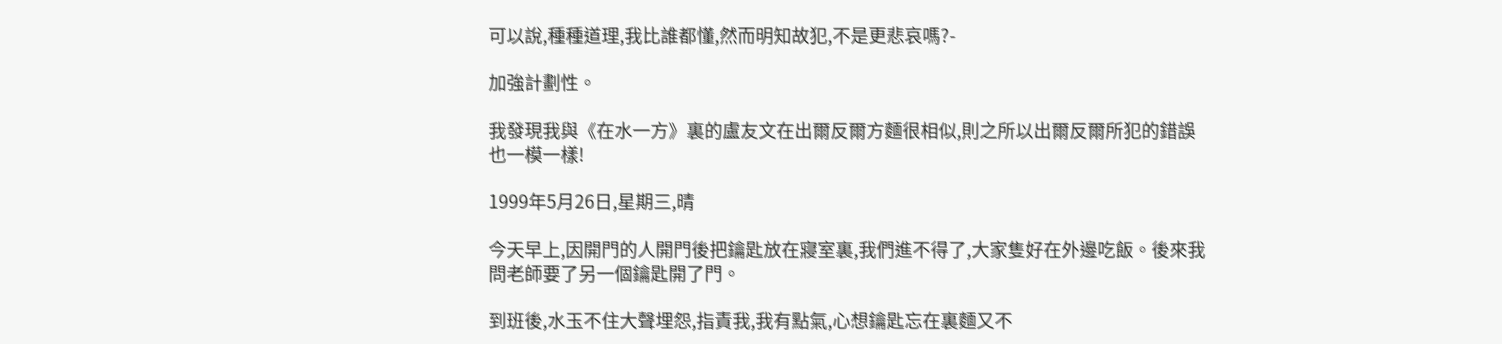可以說,種種道理,我比誰都懂,然而明知故犯,不是更悲哀嗎?-

加強計劃性。

我發現我與《在水一方》裏的盧友文在出爾反爾方麵很相似,則之所以出爾反爾所犯的錯誤也一模一樣!

1999年5月26日,星期三,晴

今天早上,因開門的人開門後把鑰匙放在寢室裏,我們進不得了,大家隻好在外邊吃飯。後來我問老師要了另一個鑰匙開了門。

到班後,水玉不住大聲埋怨,指責我,我有點氣,心想鑰匙忘在裏麵又不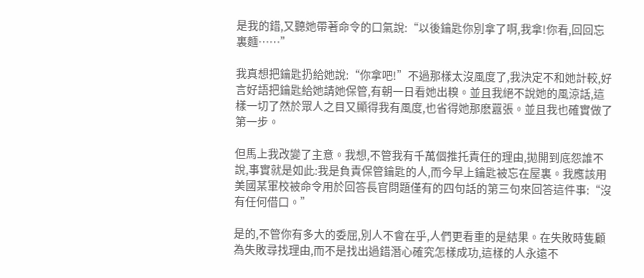是我的錯,又聽她帶著命令的口氣說:“以後鑰匙你別拿了啊,我拿!你看,回回忘裏麵……”

我真想把鑰匙扔給她說:“你拿吧!”不過那樣太沒風度了,我決定不和她計較,好言好語把鑰匙給她請她保管,有朝一日看她出糗。並且我絕不說她的風涼話,這樣一切了然於眾人之目又顯得我有風度,也省得她那麽囂張。並且我也確實做了第一步。

但馬上我改變了主意。我想,不管我有千萬個推托責任的理由,拋開到底怨誰不說,事實就是如此:我是負責保管鑰匙的人,而今早上鑰匙被忘在屋裏。我應該用美國某軍校被命令用於回答長官問題僅有的四句話的第三句來回答這件事:“沒有任何借口。”

是的,不管你有多大的委屈,別人不會在乎,人們更看重的是結果。在失敗時隻顧為失敗尋找理由,而不是找出過錯潛心確究怎樣成功,這樣的人永遠不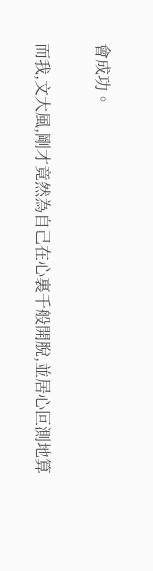會成功。

而我,文大風,剛才竟然為自己在心裏千般開脫,並居心叵測地算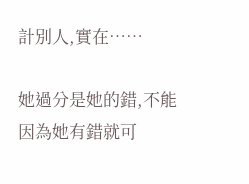計別人,實在……

她過分是她的錯,不能因為她有錯就可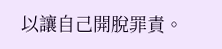以讓自己開脫罪責。